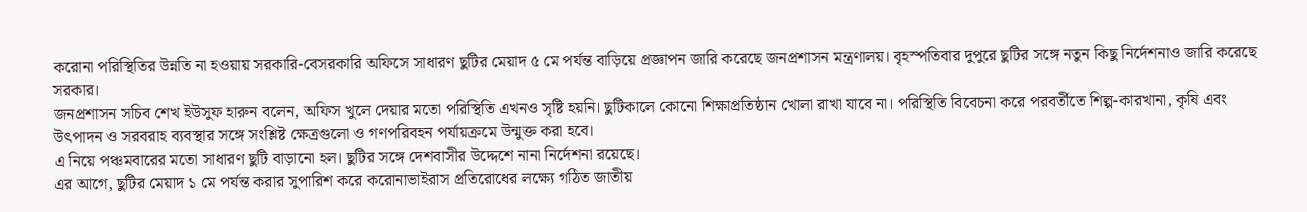করোনা পরিস্থিতির উন্নতি না হওয়ায় সরকারি-বেসরকারি অফিসে সাধারণ ছুটির মেয়াদ ৫ মে পর্যন্ত বাড়িয়ে প্রজ্ঞাপন জারি করেছে জনপ্রশাসন মন্ত্রণালয়। বৃহস্পতিবার দুপুরে ছুটির সঙ্গে নতুন কিছু নির্দেশনাও জারি করেছে সরকার।
জনপ্রশাসন সচিব শেখ ইউসুফ হারুন বলেন, অফিস খুলে দেয়ার মতো পরিস্থিতি এখনও সৃষ্টি হয়নি। ছুটিকালে কোনো শিক্ষাপ্রতিষ্ঠান খোলা রাখা যাবে না। পরিস্থিতি বিবেচনা করে পরবর্তীতে শিল্প-কারখানা, কৃষি এবং উৎপাদন ও সরবরাহ ব্যবস্থার সঙ্গে সংশ্লিষ্ট ক্ষেত্রগুলো ও গণপরিবহন পর্যায়ক্রমে উন্মুক্ত করা হবে।
এ নিয়ে পঞ্চমবারের মতো সাধারণ ছুটি বাড়ানো হল। ছুটির সঙ্গে দেশবাসীর উদ্দেশে নানা নির্দেশনা রয়েছে।
এর আগে, ছুটির মেয়াদ ১ মে পর্যন্ত করার সুপারিশ করে করোনাভাইরাস প্রতিরোধের লক্ষ্যে গঠিত জাতীয়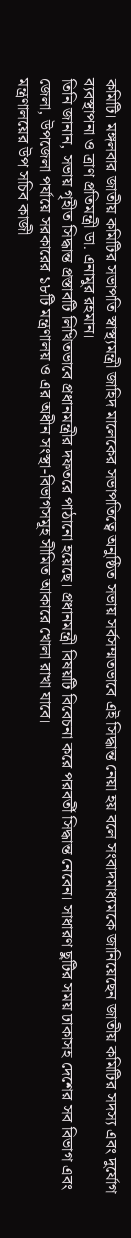কমিটি। মঙ্গলবার জাতীয় কমিটির সভাপতি স্বাস্থ্যমন্ত্রী জাহিদ মালেকের সভাপতিত্বে অনুষ্ঠিত সভায় সর্বসম্মতভাবে এই সিদ্ধান্ত নেয়া হয় বলে সংবাদমাধ্যমকে জানিয়েছেন জাতীয় কমিটির সদস্য এবং দুর্যোগ ব্যবস্থাপনা ও ত্রাণ প্রতিমন্ত্রী ডা. এনামুর রহমান।
তিনি জানান, সভায় গৃহীত সিদ্ধান্ত প্রস্তাবটি লিখিতভাবে প্রধানমন্ত্রীর দফতরে পাঠানো হয়েছে। প্রধানমন্ত্রী বিষয়টি বিবেচনা করে পরবর্তী সিদ্ধান্ত নেবেন। সাধারণ ছুটির সময় ঢাকাসহ দেশের সব বিভাগ এবং জেলা, উপজেলা পর্যায়ে সরকারের ১৮টি মন্ত্রণালয় ও এর অধীন সংস্থা-বিভাগসমূহ সীমিত আকারে খোলা রাখা যাবে।
মন্ত্রণালয়ের উপ সচিব কাজী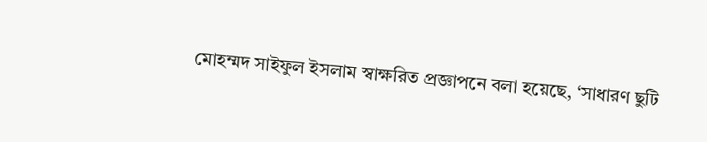মোহম্মদ সাইফুল ইসলাম স্বাক্ষরিত প্রজ্ঞাপনে বলা হয়েছে, ‘সাধারণ ছুটি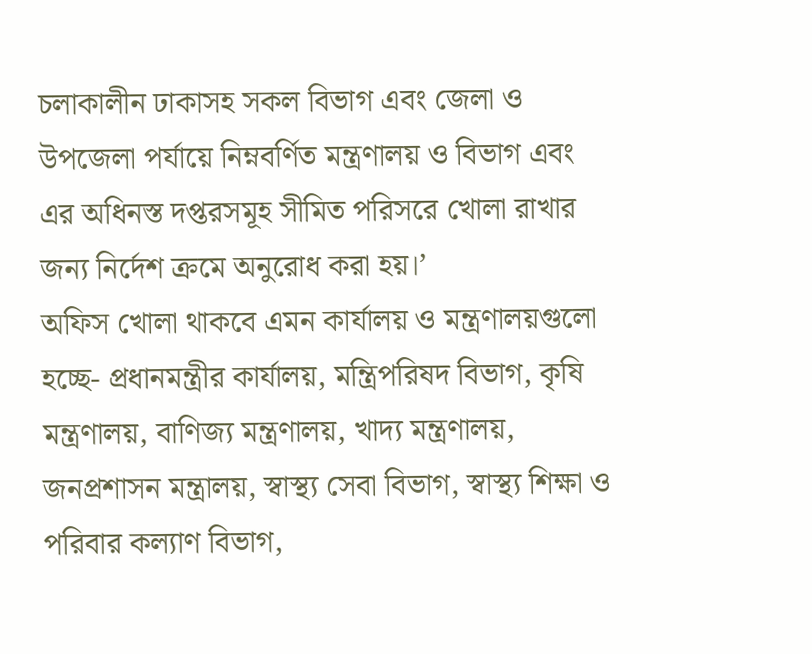চলাকালীন ঢাকাসহ সকল বিভাগ এবং জেলা ও উপজেলা পর্যায়ে নিম্নবর্ণিত মন্ত্রণালয় ও বিভাগ এবং এর অধিনস্ত দপ্তরসমূহ সীমিত পরিসরে খোলা রাখার জন্য নির্দেশ ক্রমে অনুরোধ করা হয়।’
অফিস খোলা থাকবে এমন কার্যালয় ও মন্ত্রণালয়গুলো হচ্ছে- প্রধানমন্ত্রীর কার্যালয়, মন্ত্রিপরিষদ বিভাগ, কৃষি মন্ত্রণালয়, বাণিজ্য মন্ত্রণালয়, খাদ্য মন্ত্রণালয়, জনপ্রশাসন মন্ত্রালয়, স্বাস্থ্য সেবা বিভাগ, স্বাস্থ্য শিক্ষা ও পরিবার কল্যাণ বিভাগ,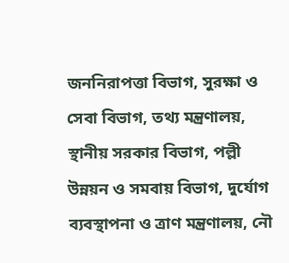জননিরাপত্তা বিভাগ, সুরক্ষা ও সেবা বিভাগ, তথ্য মন্ত্রণালয়, স্থানীয় সরকার বিভাগ, পল্লী উন্নয়ন ও সমবায় বিভাগ, দুর্যোগ ব্যবস্থাপনা ও ত্রাণ মন্ত্রণালয়, নৌ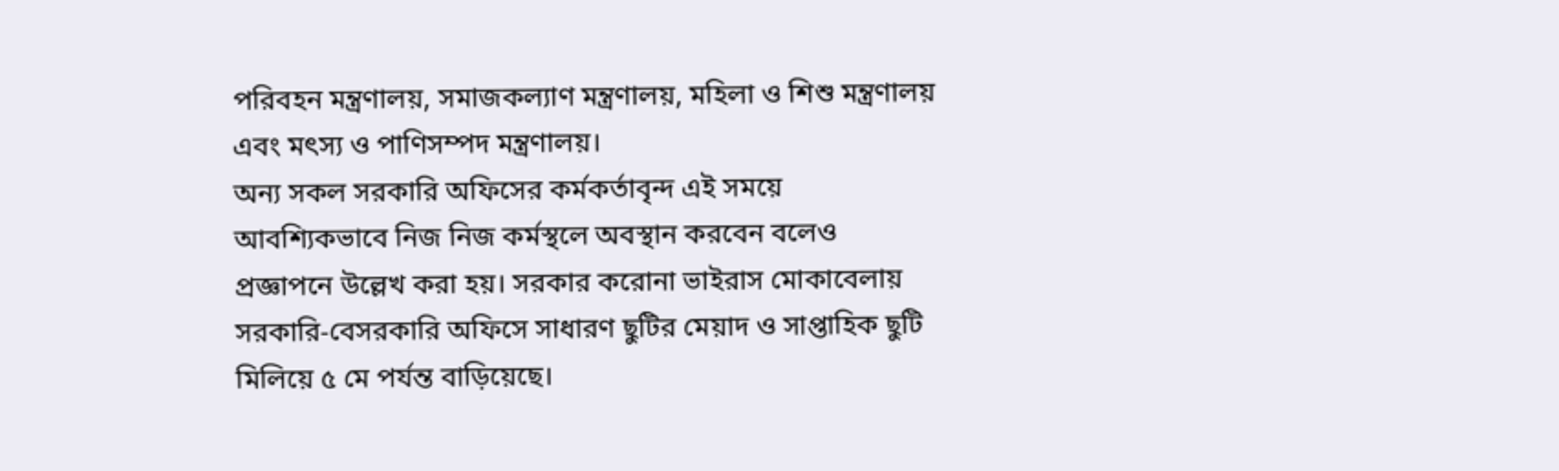পরিবহন মন্ত্রণালয়, সমাজকল্যাণ মন্ত্রণালয়, মহিলা ও শিশু মন্ত্রণালয় এবং মৎস্য ও পাণিসম্পদ মন্ত্রণালয়।
অন্য সকল সরকারি অফিসের কর্মকর্তাবৃন্দ এই সময়ে আবশ্যিকভাবে নিজ নিজ কর্মস্থলে অবস্থান করবেন বলেও প্রজ্ঞাপনে উল্লেখ করা হয়। সরকার করোনা ভাইরাস মোকাবেলায় সরকারি-বেসরকারি অফিসে সাধারণ ছুটির মেয়াদ ও সাপ্তাহিক ছুটি মিলিয়ে ৫ মে পর্যন্ত বাড়িয়েছে।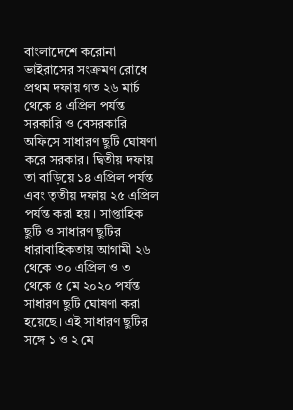বাংলাদেশে করোনা ভাইরাসের সংক্রমণ রোধে প্রথম দফায় গত ২৬ মার্চ থেকে ৪ এপ্রিল পর্যন্ত সরকারি ও বেসরকারি অফিসে সাধারণ ছুটি ঘোষণা করে সরকার। দ্বিতীয় দফায় তা বাড়িয়ে ১৪ এপ্রিল পর্যন্ত এবং তৃতীয় দফায় ২৫ এপ্রিল পর্যন্ত করা হয়। সাপ্তাহিক ছুটি ও সাধারণ ছুটির ধারাবাহিকতায় আগামী ২৬ থেকে ৩০ এপ্রিল ও ৩ থেকে ৫ মে ২০২০ পর্যন্ত সাধারণ ছুটি ঘোষণা করা হয়েছে। এই সাধারণ ছুটির সঙ্গে ১ ও ২ মে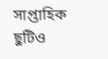সাপ্তাহিক ছুটিও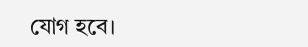যোগ হবে।